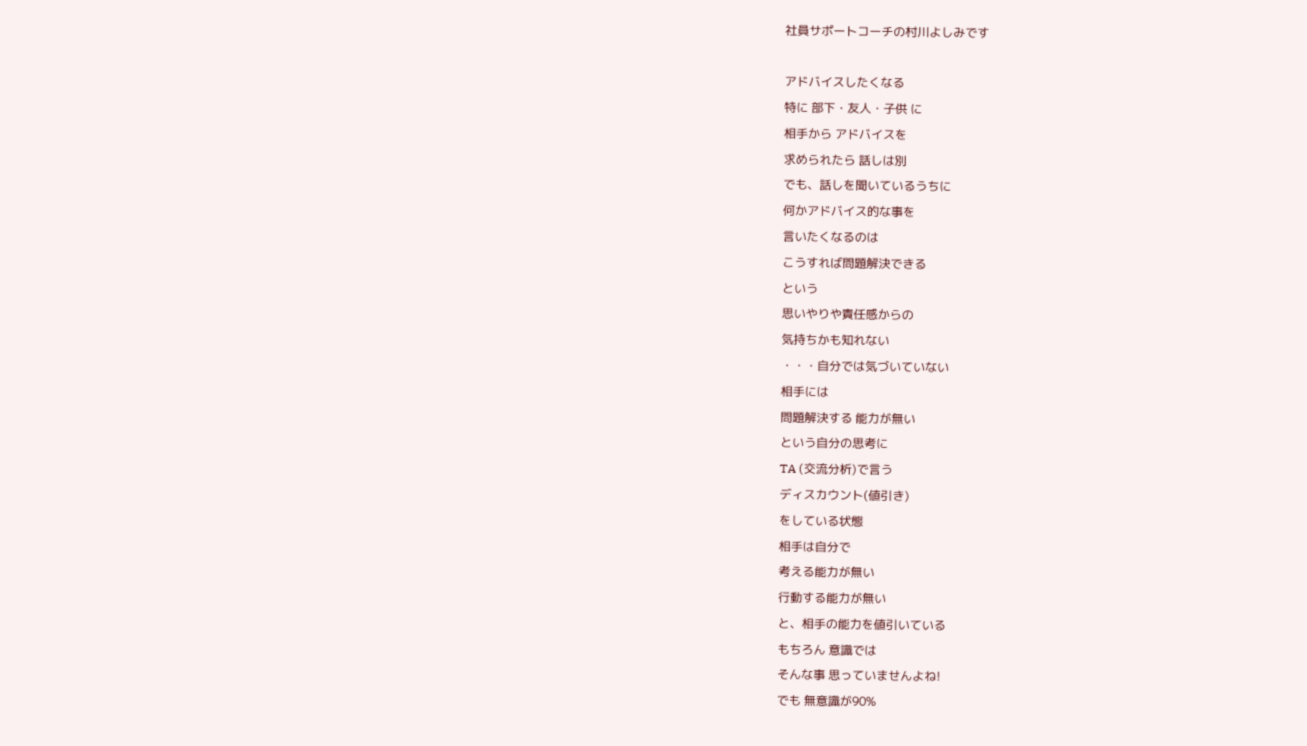社員サポートコーチの村川よしみです

アドバイスしたくなる
特に 部下・友人・子供 に
相手から アドバイスを
求められたら 話しは別
でも、話しを聞いているうちに
何かアドバイス的な事を
言いたくなるのは
こうすれば問題解決できる
という
思いやりや責任感からの
気持ちかも知れない
・・・自分では気づいていない
相手には
問題解決する 能力が無い
という自分の思考に
TA (交流分析)で言う
ディスカウント(値引き)
をしている状態
相手は自分で
考える能力が無い
行動する能力が無い
と、相手の能力を値引いている
もちろん 意識では
そんな事 思っていませんよね!
でも 無意識が90%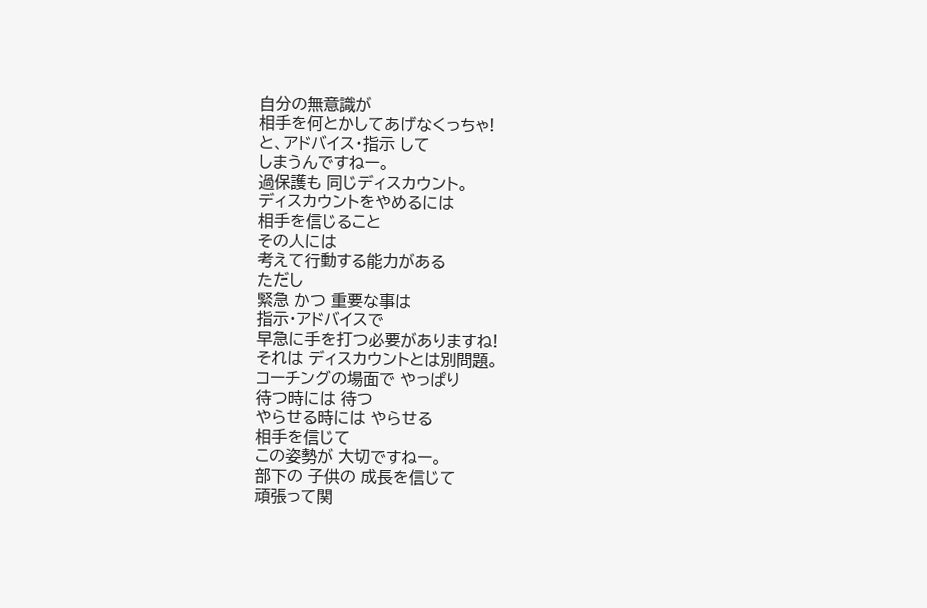自分の無意識が
相手を何とかしてあげなくっちゃ!
と、アドバイス・指示 して
しまうんですねー。
過保護も 同じディスカウント。
ディスカウントをやめるには
相手を信じること
その人には
考えて行動する能力がある
ただし
緊急 かつ 重要な事は
指示・アドバイスで
早急に手を打つ必要がありますね!
それは ディスカウントとは別問題。
コーチングの場面で やっぱり
待つ時には 待つ
やらせる時には やらせる
相手を信じて
この姿勢が 大切ですねー。
部下の 子供の 成長を信じて
頑張って関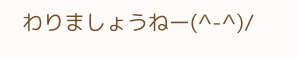わりましょうねー(^-^)/